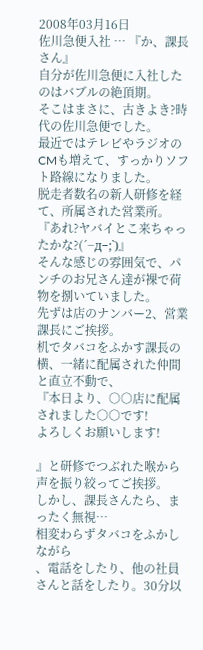2008年03月16日
佐川急便入社 … 『か、課長さん』
自分が佐川急便に入社したのはバブルの絶頂期。
そこはまさに、古きよき?時代の佐川急便でした。
最近ではテレビやラジオのCMも増えて、すっかりソフト路線になりました。
脱走者数名の新人研修を経て、所属された営業所。
『あれ?ヤバイとこ来ちゃったかな?(´−д−;`)』
そんな感じの雰囲気で、パンチのお兄さん達が裸で荷物を捌いていました。
先ずは店のナンバー2、営業課長にご挨拶。
机でタバコをふかす課長の横、一緒に配属された仲間と直立不動で、
『本日より、○○店に配属されました○○です!
よろしくお願いします!

』と研修でつぶれた喉から声を振り絞ってご挨拶。
しかし、課長さんたら、まったく無視…
相変わらずタバコをふかしながら
、電話をしたり、他の社員さんと話をしたり。30分以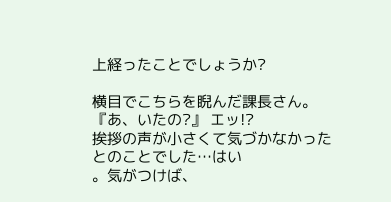上経ったことでしょうか?

横目でこちらを睨んだ課長さん。
『あ、いたの?』 エッ!?
挨拶の声が小さくて気づかなかったとのことでした…はい
。気がつけば、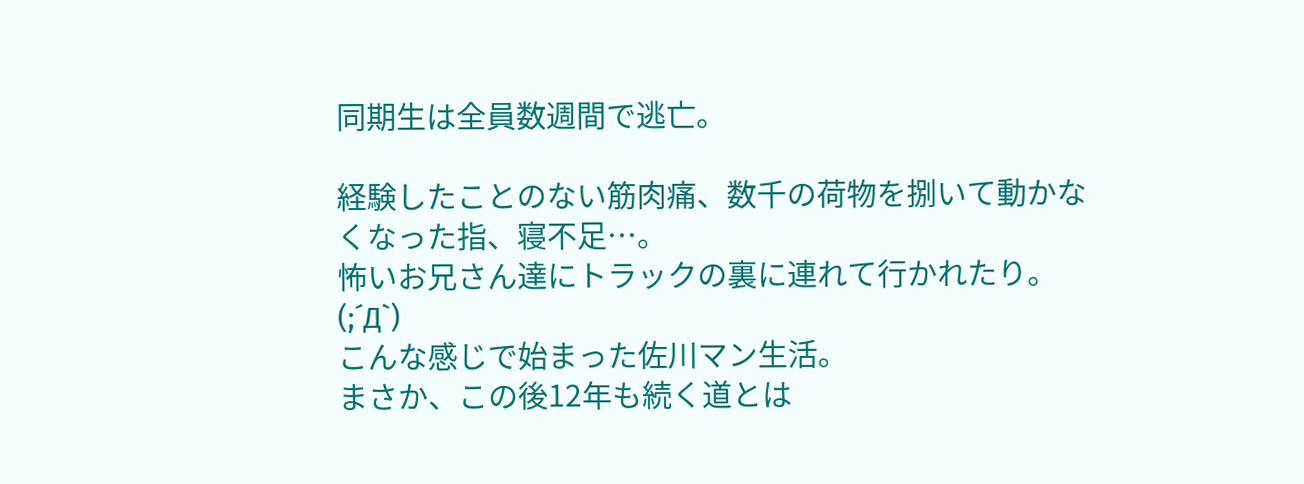同期生は全員数週間で逃亡。

経験したことのない筋肉痛、数千の荷物を捌いて動かなくなった指、寝不足…。
怖いお兄さん達にトラックの裏に連れて行かれたり。(;´Д`)
こんな感じで始まった佐川マン生活。
まさか、この後12年も続く道とは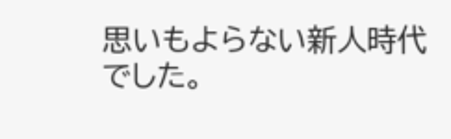思いもよらない新人時代でした。